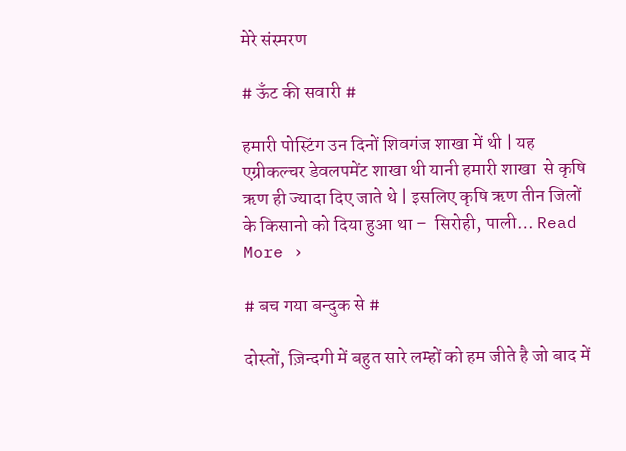मेरे संस्मरण

# ऊँट की सवारी #

हमारी पोस्टिंग उन दिनों शिवगंज शाखा में थी | यह एग्रीकल्चर डेवलपमेंट शाखा थी यानी हमारी शाखा  से कृषि ऋण ही ज्यादा दिए जाते थे | इसलिए कृषि ऋण तीन जिलों के किसानो को दिया हुआ था –  सिरोही, पाली… Read More ›

# बच गया बन्दुक से #

दोस्तों, ज़िन्दगी में बहुत सारे लम्हों को हम जीते है जो बाद में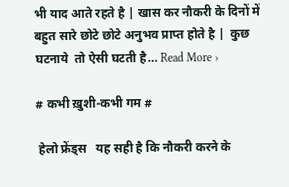भी याद आते रहते है | खास कर नौकरी के दिनों में बहुत सारे छोटे छोटे अनुभव प्राप्त होते है |  कुछ घटनाये  तो ऐसी घटती है… Read More ›

# कभी ख़ुशी-कभी गम #

 हेलो फ्रेंड्स   यह सही है कि नौकरी करने के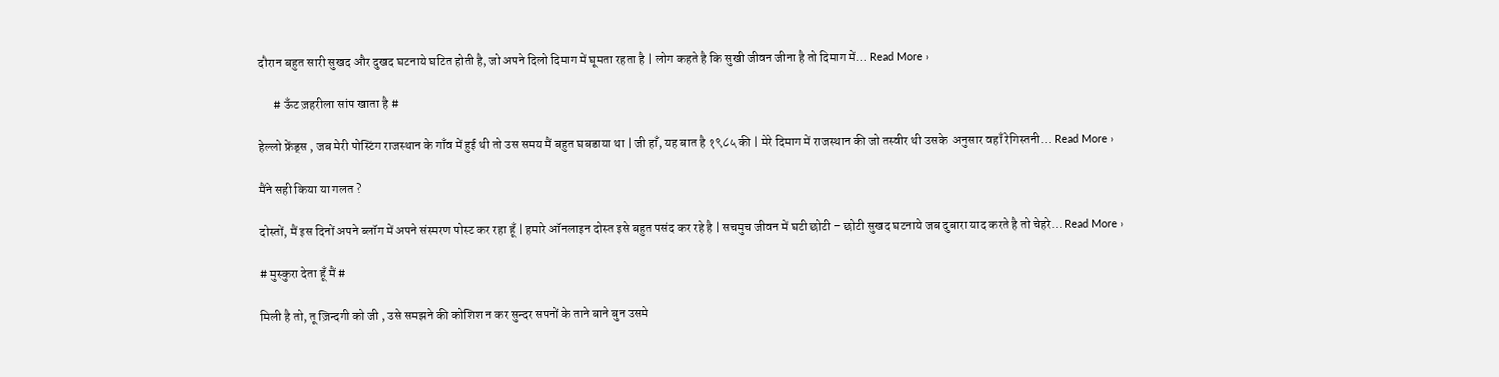दौरान बहुत सारी सुखद और दुखद घटनाये घटित होती है, जो अपने दिलो दिमाग में घूमता रहता है | लोग कहते है कि सुखी जीवन जीना है तो दिमाग में… Read More ›

      # ऊँट ज़हरीला सांप खाता है #

हेल्लो फ्रेंड्स , जब मेरी पोस्टिंग राजस्थान के गाँव में हुई थी तो उस समय मैं बहुत घबडाया था | जी हाँ, यह बात है १९८५ की | मेरे दिमाग में राजस्थान की जो तस्वीर थी उसके  अनुसार वहाँ रेगिस्तनी… Read More ›

मैंने सही किया या गलत ?

दोस्तों, मैं इस दिनों अपने ब्लॉग में अपने संस्मरण पोस्ट कर रहा हूँ | हमारे ऑनलाइन दोस्त इसे बहुत पसंद कर रहे है | सचमुच जीवन में घटी छोटी – छोटी सुखद घटनाये जब दुबारा याद करते है तो चेहरे… Read More ›

# मुस्कुरा देता हूँ मैं #

मिली है तो, तू ज़िन्दगी को जी , उसे समझने की कोशिश न कर सुन्दर सपनों के ताने बाने बुन उसमे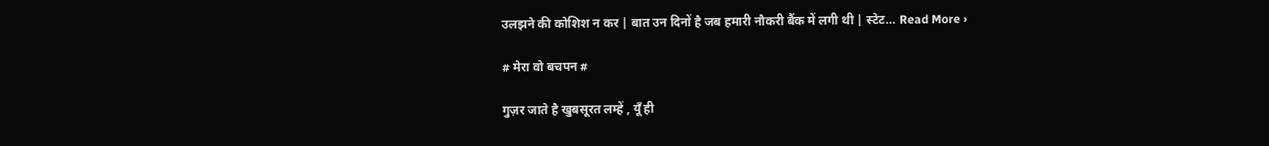उलझने की कोशिश न कर | बात उन दिनों है जब हमारी नौकरी बैंक में लगी थी | स्टेट… Read More ›

# मेरा वो बचपन #

गुज़र जाते है खुबसूरत लम्हें , यूँ ही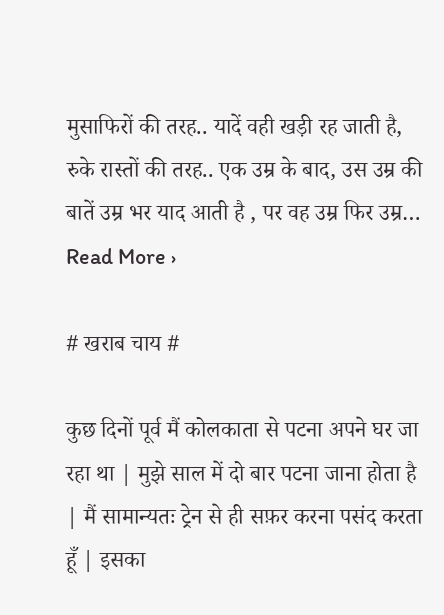मुसाफिरों की तरह.. यादें वही खड़ी रह जाती है, रुके रास्तों की तरह.. एक उम्र के बाद, उस उम्र की बातें उम्र भर याद आती है , पर वह उम्र फिर उम्र… Read More ›

# खराब चाय #

कुछ दिनों पूर्व मैं कोलकाता से पटना अपने घर जा रहा था | मुझे साल में दो बार पटना जाना होता है | मैं सामान्यतः ट्रेन से ही सफ़र करना पसंद करता हूँ | इसका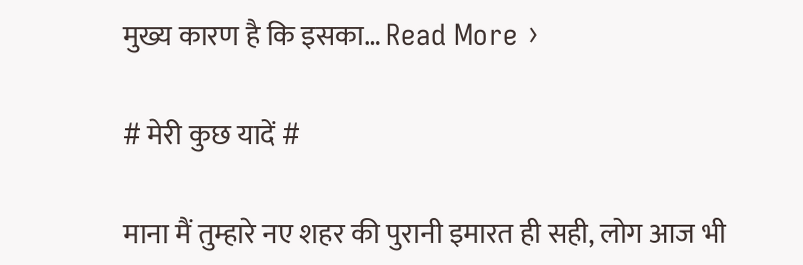मुख्य कारण है कि इसका… Read More ›

# मेरी कुछ यादें #

माना मैं तुम्हारे नए शहर की पुरानी इमारत ही सही, लोग आज भी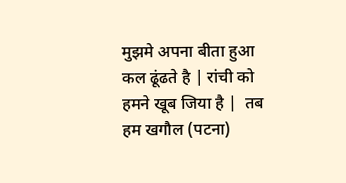मुझमे अपना बीता हुआ कल ढूंढते है | रांची को हमने खूब जिया है |  तब हम खगौल (पटना)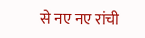से नए नए रांची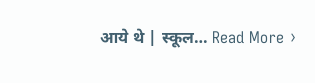आये थे | स्कूल… Read More ›